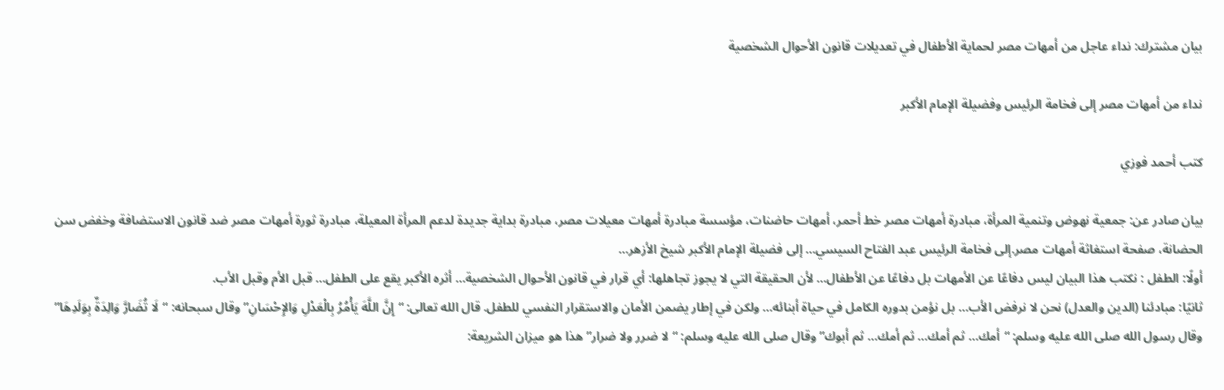بيان مشترك: نداء عاجل من أمهات مصر لحماية الأطفال في تعديلات قانون الأحوال الشخصية

نداء من أمهات مصر إلى فخامة الرئيس وفضيلة الإمام الأكبر

كتب أحمد فوزي

بيان صادر عن: جمعية نهوض وتنمية المرأة، مبادرة أمهات مصر خط أحمر، أمهات حاضنات، مؤسسة مبادرة أمهات معيلات مصر، مبادرة بداية جديدة لدعم المرأة المعيلة، مبادرة ثورة أمهات مصر ضد قانون الاستضافة وخفض سن الحضانة، صفحة استغاثة أمهات مصر.إلى فخامة الرئيس عبد الفتاح السيسي… إلى فضيلة الإمام الأكبر شيخ الأزهر…
أولًا: الطفل : نكتب هذا البيان ليس دفاعًا عن الأمهات بل دفاعًا عن الأطفال… لأن الحقيقة التي لا يجوز تجاهلها: أي قرار في قانون الأحوال الشخصية… أثره الأكبر يقع على الطفل… قبل الأم وقبل الأب.
ثانيًا: مبادئنا (الدين والعدل) نحن لا نرفض الأب… بل نؤمن بدوره الكامل في حياة أبنائه… ولكن في إطار يضمن الأمان والاستقرار النفسي للطفل. قال الله تعالى: “إِنَّ اللَّهَ يَأْمُرُ بِالْعَدْلِ وَالإِحْسَانِ” وقال سبحانه: “لَا تُضَارَّ وَالِدَةٌ بِوَلَدِهَا” وقال رسول الله صلى الله عليه وسلم: “أمك… ثم أمك… ثم أمك… ثم أبوك” وقال صلى الله عليه وسلم: “لا ضرر ولا ضرار” هذا هو ميزان الشريعة: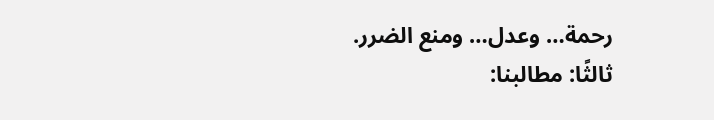رحمة… وعدل… ومنع الضرر.
ثالثًا: مطالبنا: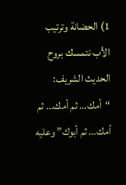1) الحضانة وترتيب الأب نتمسك بروح الحديث الشريف: “أمك… ثم أمك… ثم أمك… ثم أبوك” وعليه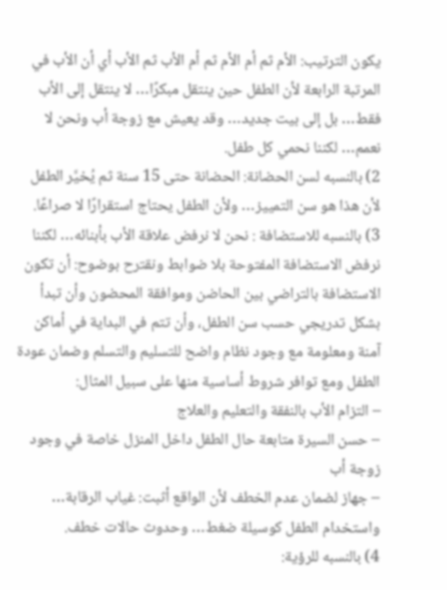يكون الترتيب: الأم ثم أم الأم ثم أم الأب ثم الأب أي أن الأب في المرتبة الرابعة لأن الطفل حين ينتقل مبكرًا… لا ينتقل إلى الأب فقط… بل إلى بيت جديد… وقد يعيش مع زوجة أب ونحن لا نعمم… لكننا نحمي كل طفل.
2) بالنسبه لسن الحضانة: الحضانة حتى 15 سنة ثم يُخيَّر الطفل لأن هذا هو سن التمييز… ولأن الطفل يحتاج استقرارًا لا صراعًا.
3) بالنسبه للاستضافة : نحن لا نرفض علاقة الأب بأبنائه… لكننا نرفض الاستضافة المفتوحة بلا ضوابط ونقترح بوضوح: أن تكون الاستضافة بالتراضي بين الحاضن وموافقة المحضون وأن تبدأ بشكل تدريجي حسب سن الطفل، وأن تتم في البداية في أماكن آمنة ومعلومة مع وجود نظام واضح للتسليم والتسلم وضمان عودة الطفل ومع توافر شروط أساسية منها على سبيل المثال:
– التزام الأب بالنفقة والتعليم والعلاج
– حسن السيرة متابعة حال الطفل داخل المنزل خاصة في وجود زوجة أب
– جهاز لضمان عدم الخطف لأن الواقع أثبت: غياب الرقابة… واستخدام الطفل كوسيلة ضغط… وحدوث حالات خطف.
4) بالنسبه للرؤية: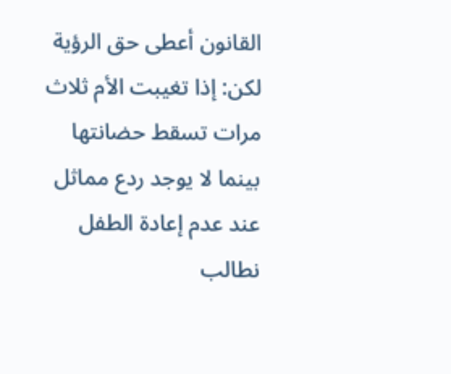القانون أعطى حق الرؤية لكن: إذا تغيبت الأم ثلاث مرات تسقط حضانتها بينما لا يوجد ردع مماثل عند عدم إعادة الطفل نطالب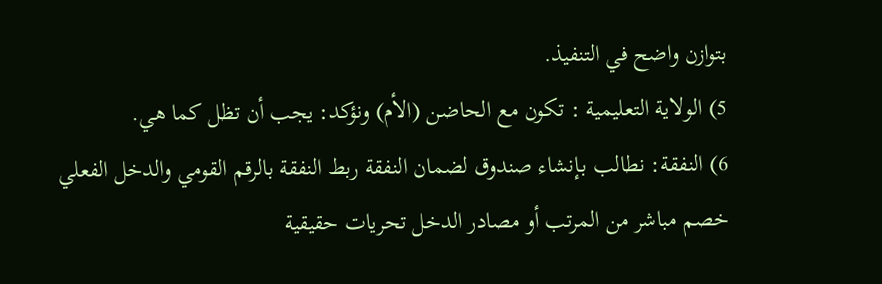بتوازن واضح في التنفيذ.
5) الولاية التعليمية : تكون مع الحاضن (الأم) ونؤكد: يجب أن تظل كما هي.
6) النفقة: نطالب بـإنشاء صندوق لضمان النفقة ربط النفقة بالرقم القومي والدخل الفعلي خصم مباشر من المرتب أو مصادر الدخل تحريات حقيقية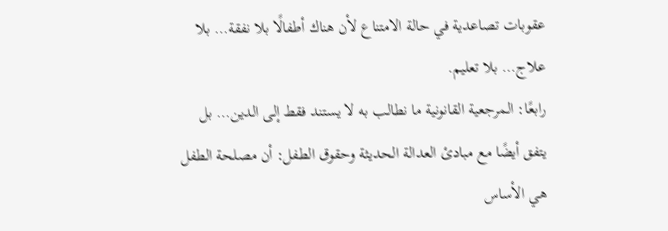عقوبات تصاعدية في حالة الامتناع لأن هناك أطفالًا بلا نفقة… بلا علاج… بلا تعليم.
رابعًا: المرجعية القانونية ما نطالب به لا يستند فقط إلى الدين… بل يتفق أيضًا مع مبادئ العدالة الحديثة وحقوق الطفل: أن مصلحة الطفل هي الأساس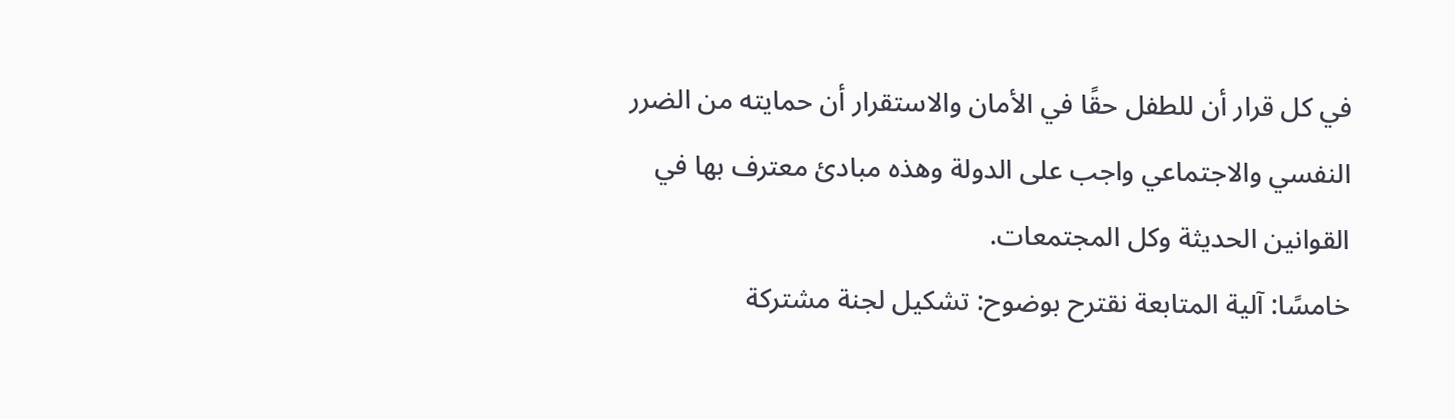في كل قرار أن للطفل حقًا في الأمان والاستقرار أن حمايته من الضرر النفسي والاجتماعي واجب على الدولة وهذه مبادئ معترف بها في القوانين الحديثة وكل المجتمعات.
خامسًا: آلية المتابعة نقترح بوضوح: تشكيل لجنة مشتركة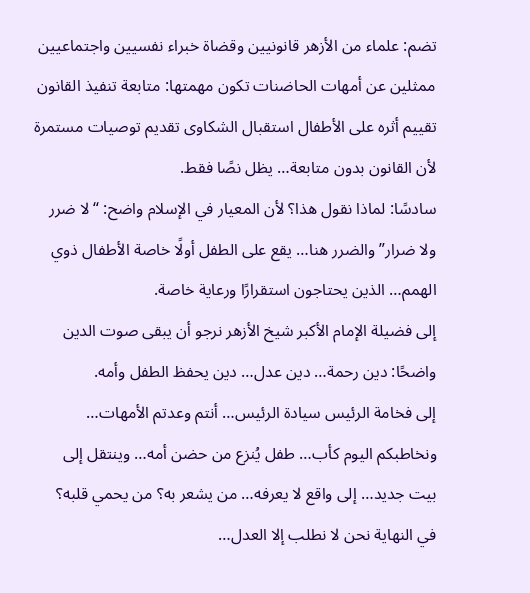تضم: علماء من الأزهر قانونيين وقضاة خبراء نفسيين واجتماعيين ممثلين عن أمهات الحاضنات تكون مهمتها: متابعة تنفيذ القانون تقييم أثره على الأطفال استقبال الشكاوى تقديم توصيات مستمرة لأن القانون بدون متابعة… يظل نصًا فقط.
سادسًا: لماذا نقول هذا؟ لأن المعيار في الإسلام واضح: “لا ضرر ولا ضرار” والضرر هنا… يقع على الطفل أولًا خاصة الأطفال ذوي الهمم… الذين يحتاجون استقرارًا ورعاية خاصة.
إلى فضيلة الإمام الأكبر شيخ الأزهر نرجو أن يبقى صوت الدين واضحًا: دين رحمة… دين عدل… دين يحفظ الطفل وأمه.
إلى فخامة الرئيس سيادة الرئيس… أنتم وعدتم الأمهات… ونخاطبكم اليوم كأب… طفل يُنزع من حضن أمه… وينتقل إلى بيت جديد… إلى واقع لا يعرفه… من يشعر به؟ من يحمي قلبه؟
في النهاية نحن لا نطلب إلا العدل…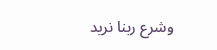وشرع ربنا نريد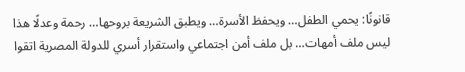قانونًا: يحمي الطفل… ويحفظ الأسرة… ويطبق الشريعة بروحها… رحمة وعدلًا هذا ليس ملف أمهات… بل ملف أمن اجتماعي واستقرار أسري للدولة المصرية اتقوا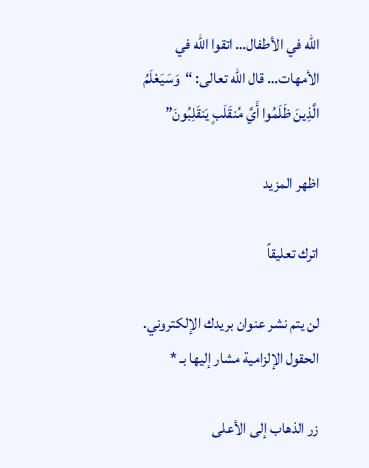الله في الأطفال… اتقوا الله في الأمهات… قال الله تعالى: “وَسَيَعْلَمُ الَّذِينَ ظَلَمُوا أَيَّ مُنقَلَبٍ يَنقَلِبُونَ”

اظهر المزيد

اترك تعليقاً

لن يتم نشر عنوان بريدك الإلكتروني. الحقول الإلزامية مشار إليها بـ *

زر الذهاب إلى الأعلى